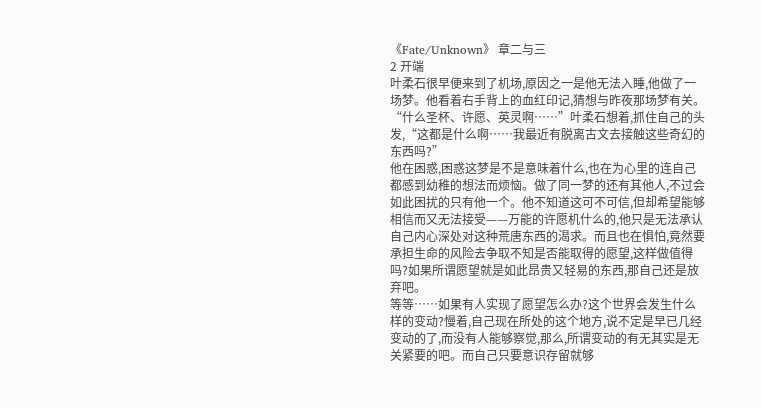《Fate/Unknown》 章二与三
2 开端
叶柔石很早便来到了机场,原因之一是他无法入睡,他做了一场梦。他看着右手背上的血红印记,猜想与昨夜那场梦有关。
“什么圣杯、许愿、英灵啊……”叶柔石想着,抓住自己的头发,“这都是什么啊……我最近有脱离古文去接触这些奇幻的东西吗?”
他在困惑,困惑这梦是不是意味着什么,也在为心里的连自己都感到幼稚的想法而烦恼。做了同一梦的还有其他人,不过会如此困扰的只有他一个。他不知道这可不可信,但却希望能够相信而又无法接受——万能的许愿机什么的,他只是无法承认自己内心深处对这种荒唐东西的渴求。而且也在惧怕,竟然要承担生命的风险去争取不知是否能取得的愿望,这样做值得吗?如果所谓愿望就是如此昂贵又轻易的东西,那自己还是放弃吧。
等等……如果有人实现了愿望怎么办?这个世界会发生什么样的变动?慢着,自己现在所处的这个地方,说不定是早已几经变动的了,而没有人能够察觉,那么,所谓变动的有无其实是无关紧要的吧。而自己只要意识存留就够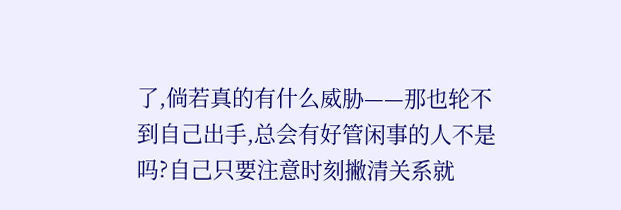了,倘若真的有什么威胁——那也轮不到自己出手,总会有好管闲事的人不是吗?自己只要注意时刻撇清关系就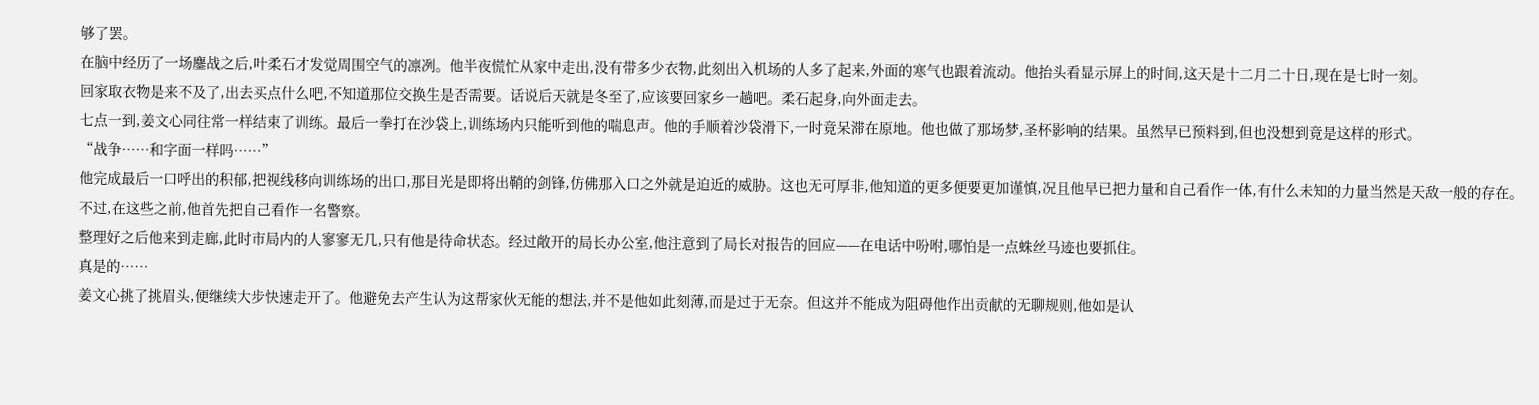够了罢。
在脑中经历了一场鏖战之后,叶柔石才发觉周围空气的凛冽。他半夜慌忙从家中走出,没有带多少衣物,此刻出入机场的人多了起来,外面的寒气也跟着流动。他抬头看显示屏上的时间,这天是十二月二十日,现在是七时一刻。
回家取衣物是来不及了,出去买点什么吧,不知道那位交换生是否需要。话说后天就是冬至了,应该要回家乡一趟吧。柔石起身,向外面走去。
七点一到,姜文心同往常一样结束了训练。最后一拳打在沙袋上,训练场内只能听到他的喘息声。他的手顺着沙袋滑下,一时竟呆滞在原地。他也做了那场梦,圣杯影响的结果。虽然早已预料到,但也没想到竟是这样的形式。
“战争……和字面一样吗……”
他完成最后一口呼出的积郁,把视线移向训练场的出口,那目光是即将出鞘的剑锋,仿佛那入口之外就是迫近的威胁。这也无可厚非,他知道的更多便要更加谨慎,况且他早已把力量和自己看作一体,有什么未知的力量当然是天敌一般的存在。不过,在这些之前,他首先把自己看作一名警察。
整理好之后他来到走廊,此时市局内的人寥寥无几,只有他是待命状态。经过敞开的局长办公室,他注意到了局长对报告的回应——在电话中吩咐,哪怕是一点蛛丝马迹也要抓住。
真是的……
姜文心挑了挑眉头,便继续大步快速走开了。他避免去产生认为这帮家伙无能的想法,并不是他如此刻薄,而是过于无奈。但这并不能成为阻碍他作出贡献的无聊规则,他如是认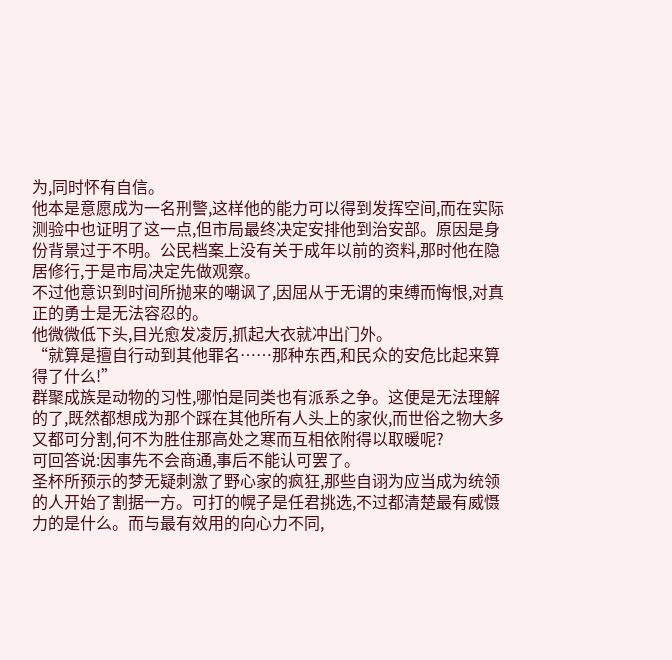为,同时怀有自信。
他本是意愿成为一名刑警,这样他的能力可以得到发挥空间,而在实际测验中也证明了这一点,但市局最终决定安排他到治安部。原因是身份背景过于不明。公民档案上没有关于成年以前的资料,那时他在隐居修行,于是市局决定先做观察。
不过他意识到时间所抛来的嘲讽了,因屈从于无谓的束缚而悔恨,对真正的勇士是无法容忍的。
他微微低下头,目光愈发凌厉,抓起大衣就冲出门外。
“就算是擅自行动到其他罪名……那种东西,和民众的安危比起来算得了什么!”
群聚成族是动物的习性,哪怕是同类也有派系之争。这便是无法理解的了,既然都想成为那个踩在其他所有人头上的家伙,而世俗之物大多又都可分割,何不为胜住那高处之寒而互相依附得以取暖呢?
可回答说:因事先不会商通,事后不能认可罢了。
圣杯所预示的梦无疑刺激了野心家的疯狂,那些自诩为应当成为统领的人开始了割据一方。可打的幌子是任君挑选,不过都清楚最有威慑力的是什么。而与最有效用的向心力不同,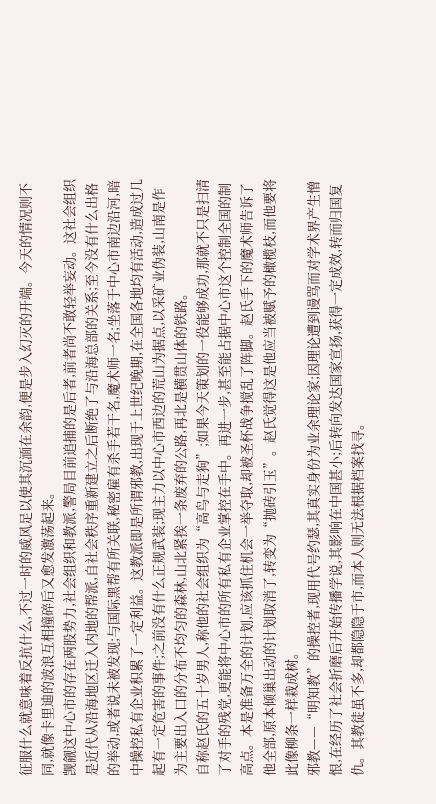征服什么就意味着反抗什么,不过一时的威风足以使其沉湎在余韵,便是步入幻灭的开端。今天的情况则不同,就像卡里迪的波浪互相撞碎后又愈发激荡起来。
觊觎这中心市的存在两股势力,社会组织和教派,警局目前追捕的是后者,前者尚不敢轻举妄动。这社会组织是近代从沿海地区迁入内地的帮派,自社会秩序重新建立之后断绝了与沿海总部的关系;至今没有什么出格的举动,或者说未被发现;与国际黑帮有所关联,秘密雇有杀手若干名,魔术师一名;坐落于中心市南边沿河,暗中操控私有企业积累了一定利益。这教派即是所谓邪教,出现于上世纪晚期,在全国各地均有活动,造成过几起有一定危害的事件;之前没有什么正规武装;现主力以中心市西边的荒山为据点,以采矿业伪装,山南是作为主要出入口的分布不均匀的森林,山北紧挨一条废弃的公路,再北是横贯山体的铁路。
自称赵氏的五十岁男人,称他的社会组织为“高鸟与走狗”;如果今天策划的一役能够成功,那就不只是扫清了对手的残党,更能将中心市的所有私有企业掌控在手中。再进一步,甚至能占据中心市这个控制全国的制高点。本是准备万全的计划,应该抓住机会一举夺取,却被圣杯战争搅乱了阵脚。赵氏手下的魔术师告诉了他全部,原本倾巢出动的计划取消了,转变为“抛砖引玉”。赵氏觉得这是他应当被赋予的橄榄枝,而他要将此像柳条一样栽成树。
邪教——“明知教”的操控者,现用代号约瑟,其真实身份为业余理论家;因理论遭到谩骂而对学术界产生憎恨,在经历了社会折磨后开始传播学说,其影响在中国甚小;后转向发达国家宣扬,获得一定成效,转而归国复仇。其教徒虽不多,却都隐隐于市,而本人则无法根据档案找寻。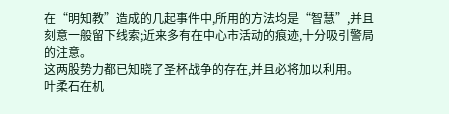在“明知教”造成的几起事件中,所用的方法均是“智慧”,并且刻意一般留下线索;近来多有在中心市活动的痕迹,十分吸引警局的注意。
这两股势力都已知晓了圣杯战争的存在,并且必将加以利用。
叶柔石在机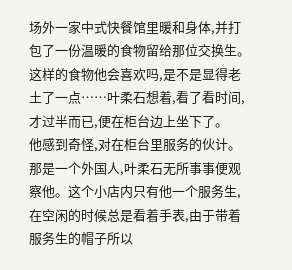场外一家中式快餐馆里暖和身体,并打包了一份温暖的食物留给那位交换生。这样的食物他会喜欢吗,是不是显得老土了一点……叶柔石想着,看了看时间,才过半而已,便在柜台边上坐下了。
他感到奇怪,对在柜台里服务的伙计。那是一个外国人,叶柔石无所事事便观察他。这个小店内只有他一个服务生,在空闲的时候总是看着手表,由于带着服务生的帽子所以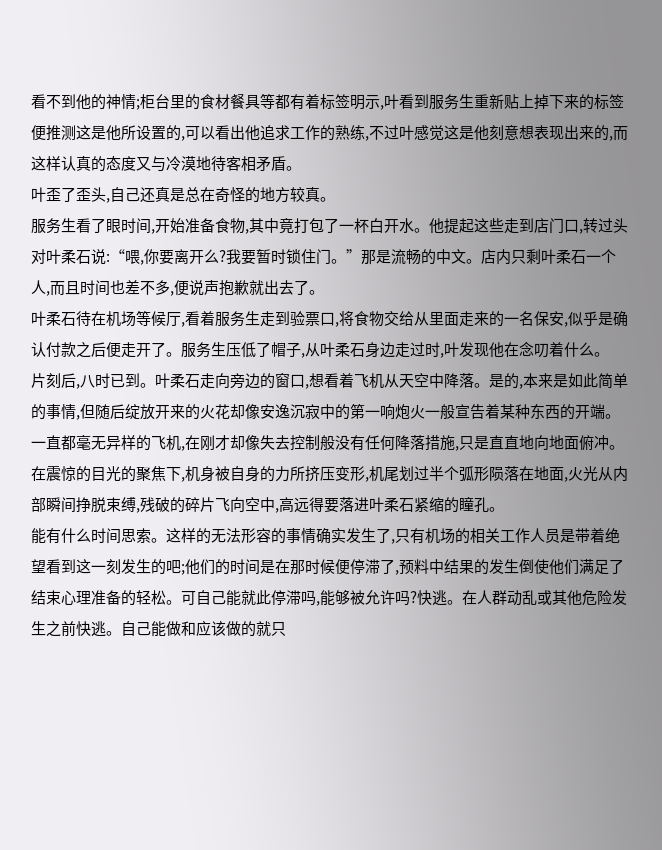看不到他的神情;柜台里的食材餐具等都有着标签明示,叶看到服务生重新贴上掉下来的标签便推测这是他所设置的,可以看出他追求工作的熟练,不过叶感觉这是他刻意想表现出来的,而这样认真的态度又与冷漠地待客相矛盾。
叶歪了歪头,自己还真是总在奇怪的地方较真。
服务生看了眼时间,开始准备食物,其中竟打包了一杯白开水。他提起这些走到店门口,转过头对叶柔石说:“喂,你要离开么?我要暂时锁住门。”那是流畅的中文。店内只剩叶柔石一个人,而且时间也差不多,便说声抱歉就出去了。
叶柔石待在机场等候厅,看着服务生走到验票口,将食物交给从里面走来的一名保安,似乎是确认付款之后便走开了。服务生压低了帽子,从叶柔石身边走过时,叶发现他在念叨着什么。
片刻后,八时已到。叶柔石走向旁边的窗口,想看着飞机从天空中降落。是的,本来是如此简单的事情,但随后绽放开来的火花却像安逸沉寂中的第一响炮火一般宣告着某种东西的开端。
一直都毫无异样的飞机,在刚才却像失去控制般没有任何降落措施,只是直直地向地面俯冲。在震惊的目光的聚焦下,机身被自身的力所挤压变形,机尾划过半个弧形陨落在地面,火光从内部瞬间挣脱束缚,残破的碎片飞向空中,高远得要落进叶柔石紧缩的瞳孔。
能有什么时间思索。这样的无法形容的事情确实发生了,只有机场的相关工作人员是带着绝望看到这一刻发生的吧;他们的时间是在那时候便停滞了,预料中结果的发生倒使他们满足了结束心理准备的轻松。可自己能就此停滞吗,能够被允许吗?快逃。在人群动乱或其他危险发生之前快逃。自己能做和应该做的就只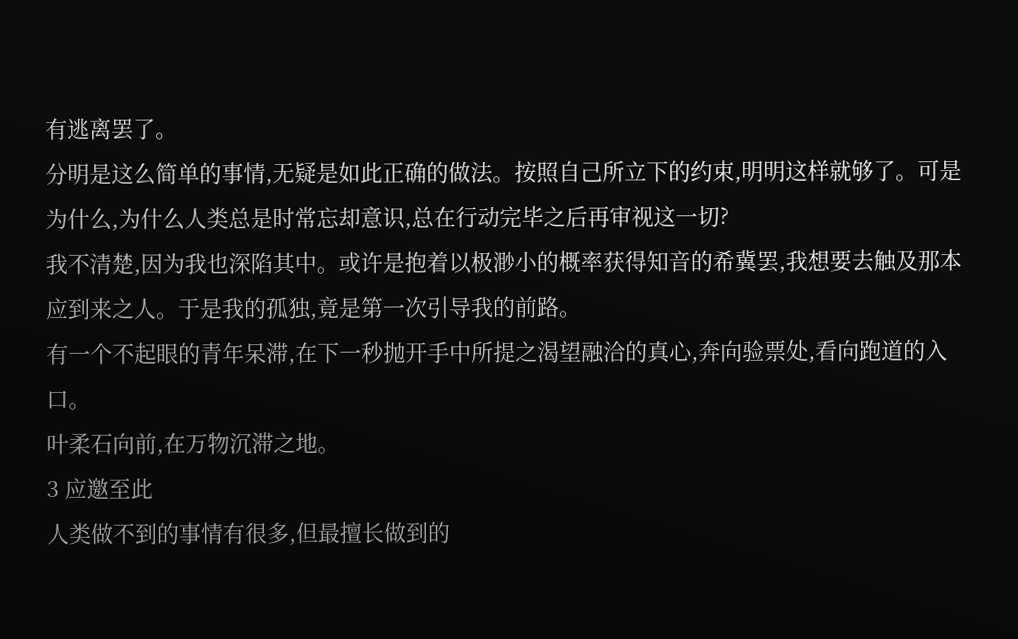有逃离罢了。
分明是这么简单的事情,无疑是如此正确的做法。按照自己所立下的约束,明明这样就够了。可是为什么,为什么人类总是时常忘却意识,总在行动完毕之后再审视这一切?
我不清楚,因为我也深陷其中。或许是抱着以极渺小的概率获得知音的希冀罢,我想要去触及那本应到来之人。于是我的孤独,竟是第一次引导我的前路。
有一个不起眼的青年呆滞,在下一秒抛开手中所提之渴望融洽的真心,奔向验票处,看向跑道的入口。
叶柔石向前,在万物沉滞之地。
3 应邀至此
人类做不到的事情有很多,但最擅长做到的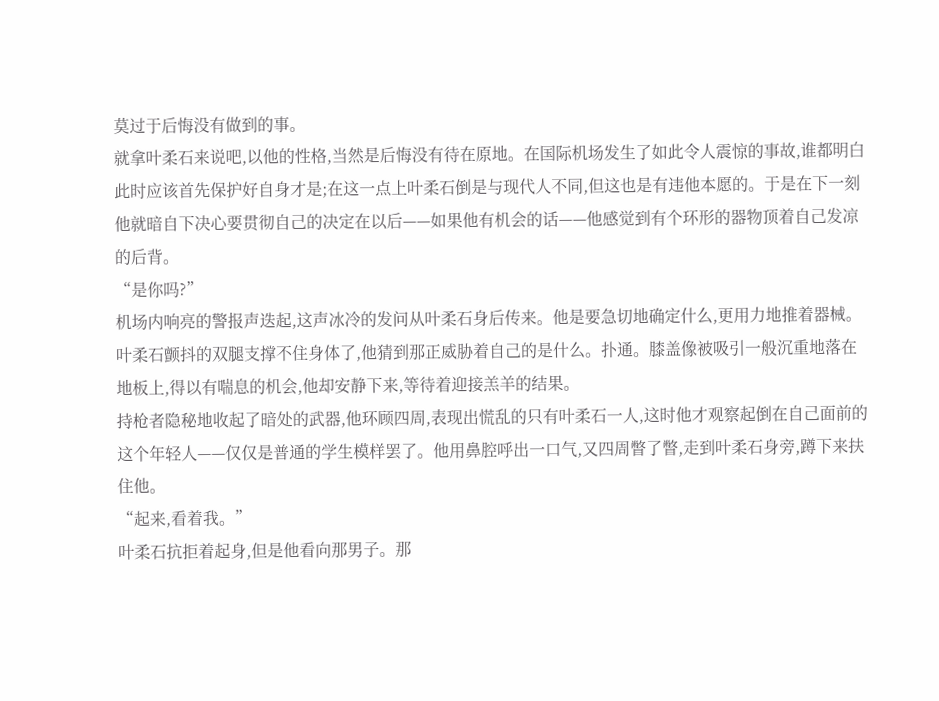莫过于后悔没有做到的事。
就拿叶柔石来说吧,以他的性格,当然是后悔没有待在原地。在国际机场发生了如此令人震惊的事故,谁都明白此时应该首先保护好自身才是;在这一点上叶柔石倒是与现代人不同,但这也是有违他本愿的。于是在下一刻他就暗自下决心要贯彻自己的决定在以后——如果他有机会的话——他感觉到有个环形的器物顶着自己发凉的后背。
“是你吗?”
机场内响亮的警报声迭起,这声冰冷的发问从叶柔石身后传来。他是要急切地确定什么,更用力地推着器械。
叶柔石颤抖的双腿支撑不住身体了,他猜到那正威胁着自己的是什么。扑通。膝盖像被吸引一般沉重地落在地板上,得以有喘息的机会,他却安静下来,等待着迎接羔羊的结果。
持枪者隐秘地收起了暗处的武器,他环顾四周,表现出慌乱的只有叶柔石一人,这时他才观察起倒在自己面前的这个年轻人——仅仅是普通的学生模样罢了。他用鼻腔呼出一口气,又四周瞥了瞥,走到叶柔石身旁,蹲下来扶住他。
“起来,看着我。”
叶柔石抗拒着起身,但是他看向那男子。那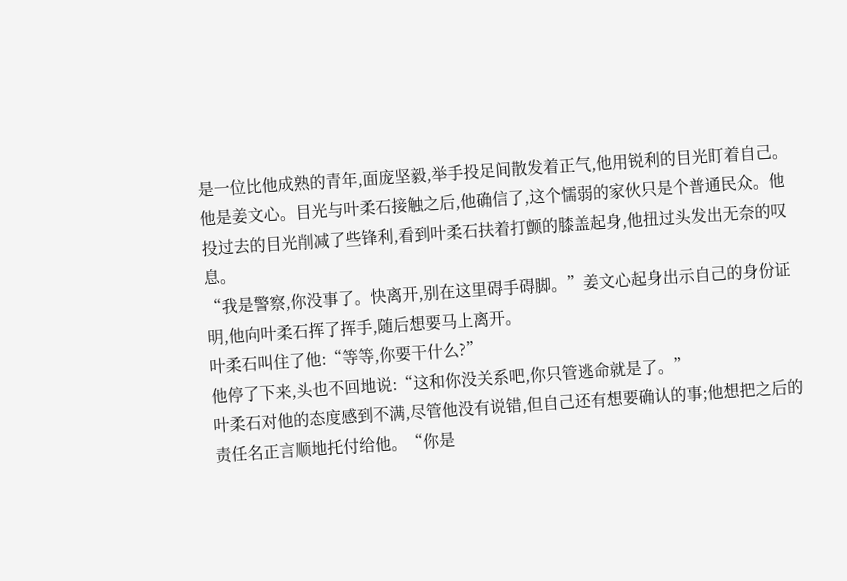是一位比他成熟的青年,面庞坚毅,举手投足间散发着正气,他用锐利的目光盯着自己。
他是姜文心。目光与叶柔石接触之后,他确信了,这个懦弱的家伙只是个普通民众。他投过去的目光削减了些锋利,看到叶柔石扶着打颤的膝盖起身,他扭过头发出无奈的叹息。
“我是警察,你没事了。快离开,别在这里碍手碍脚。”姜文心起身出示自己的身份证明,他向叶柔石挥了挥手,随后想要马上离开。
叶柔石叫住了他:“等等,你要干什么?”
他停了下来,头也不回地说:“这和你没关系吧,你只管逃命就是了。”
叶柔石对他的态度感到不满,尽管他没有说错,但自己还有想要确认的事;他想把之后的责任名正言顺地托付给他。“你是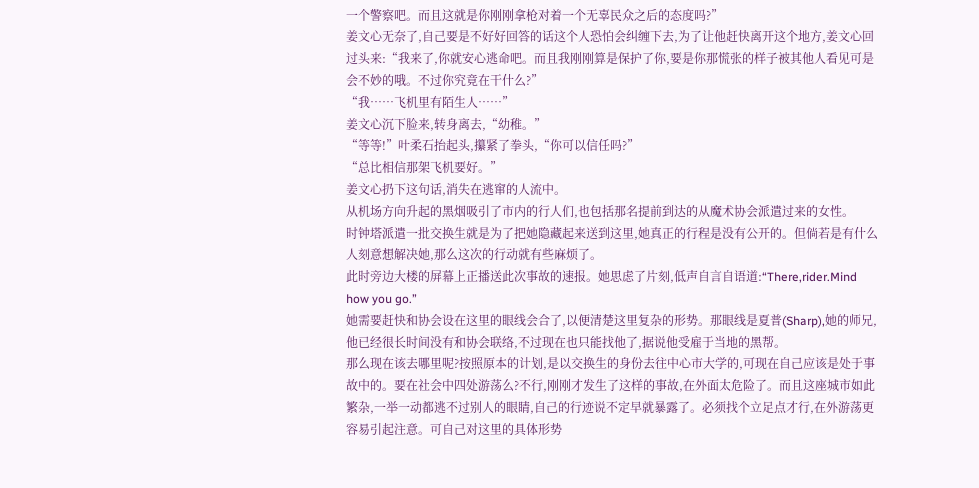一个警察吧。而且这就是你刚刚拿枪对着一个无辜民众之后的态度吗?”
姜文心无奈了,自己要是不好好回答的话这个人恐怕会纠缠下去,为了让他赶快离开这个地方,姜文心回过头来:“我来了,你就安心逃命吧。而且我刚刚算是保护了你,要是你那慌张的样子被其他人看见可是会不妙的哦。不过你究竟在干什么?”
“我……飞机里有陌生人……”
姜文心沉下脸来,转身离去,“幼稚。”
“等等!”叶柔石抬起头,攥紧了拳头,“你可以信任吗?”
“总比相信那架飞机要好。”
姜文心扔下这句话,消失在逃窜的人流中。
从机场方向升起的黑烟吸引了市内的行人们,也包括那名提前到达的从魔术协会派遣过来的女性。
时钟塔派遣一批交换生就是为了把她隐藏起来送到这里,她真正的行程是没有公开的。但倘若是有什么人刻意想解决她,那么这次的行动就有些麻烦了。
此时旁边大楼的屏幕上正播送此次事故的速报。她思虑了片刻,低声自言自语道:“There,rider.Mind how you go.”
她需要赶快和协会设在这里的眼线会合了,以便清楚这里复杂的形势。那眼线是夏普(Sharp),她的师兄,他已经很长时间没有和协会联络,不过现在也只能找他了,据说他受雇于当地的黑帮。
那么现在该去哪里呢?按照原本的计划,是以交换生的身份去往中心市大学的,可现在自己应该是处于事故中的。要在社会中四处游荡么?不行,刚刚才发生了这样的事故,在外面太危险了。而且这座城市如此繁杂,一举一动都逃不过别人的眼睛,自己的行迹说不定早就暴露了。必须找个立足点才行,在外游荡更容易引起注意。可自己对这里的具体形势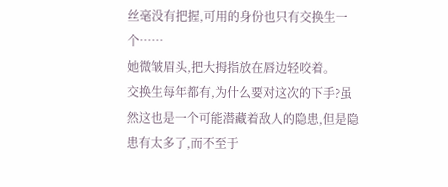丝毫没有把握,可用的身份也只有交换生一个……
她微皱眉头,把大拇指放在唇边轻咬着。
交换生每年都有,为什么要对这次的下手?虽然这也是一个可能潜藏着敌人的隐患,但是隐患有太多了,而不至于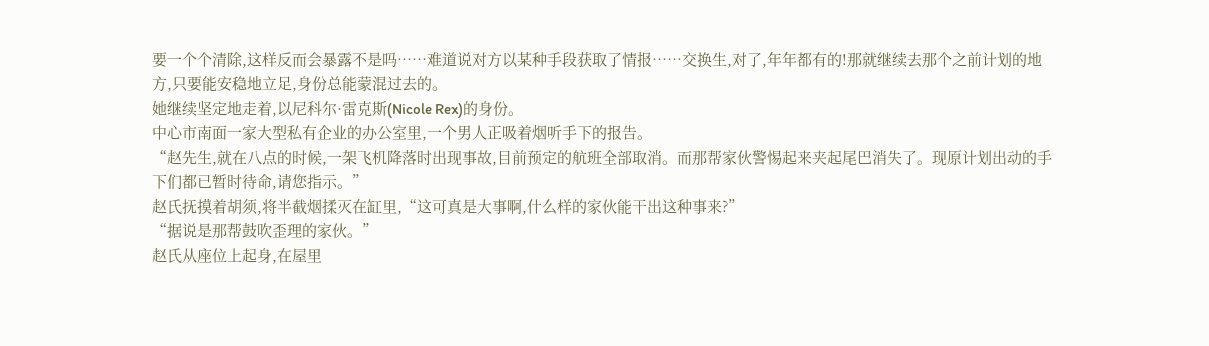要一个个清除,这样反而会暴露不是吗……难道说对方以某种手段获取了情报……交换生,对了,年年都有的!那就继续去那个之前计划的地方,只要能安稳地立足,身份总能蒙混过去的。
她继续坚定地走着,以尼科尔·雷克斯(Nicole Rex)的身份。
中心市南面一家大型私有企业的办公室里,一个男人正吸着烟听手下的报告。
“赵先生,就在八点的时候,一架飞机降落时出现事故,目前预定的航班全部取消。而那帮家伙警惕起来夹起尾巴消失了。现原计划出动的手下们都已暂时待命,请您指示。”
赵氏抚摸着胡须,将半截烟揉灭在缸里,“这可真是大事啊,什么样的家伙能干出这种事来?”
“据说是那帮鼓吹歪理的家伙。”
赵氏从座位上起身,在屋里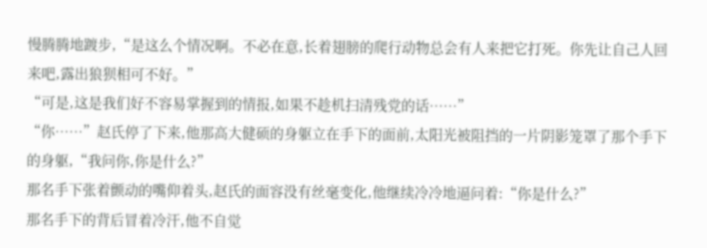慢腾腾地踱步,“是这么个情况啊。不必在意,长着翅膀的爬行动物总会有人来把它打死。你先让自己人回来吧,露出狼狈相可不好。”
“可是,这是我们好不容易掌握到的情报,如果不趁机扫清残党的话……”
“你……”赵氏停了下来,他那高大健硕的身躯立在手下的面前,太阳光被阻挡的一片阴影笼罩了那个手下的身躯,“我问你,你是什么?”
那名手下张着颤动的嘴仰着头,赵氏的面容没有丝毫变化,他继续冷冷地逼问着:“你是什么?”
那名手下的背后冒着冷汗,他不自觉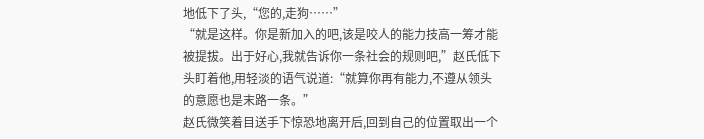地低下了头,“您的,走狗……”
“就是这样。你是新加入的吧,该是咬人的能力技高一筹才能被提拔。出于好心,我就告诉你一条社会的规则吧,”赵氏低下头盯着他,用轻淡的语气说道:“就算你再有能力,不遵从领头的意愿也是末路一条。”
赵氏微笑着目送手下惊恐地离开后,回到自己的位置取出一个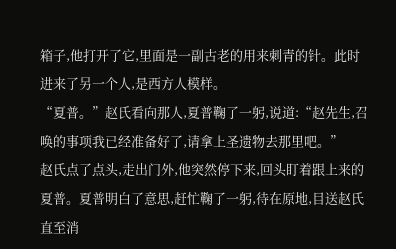箱子,他打开了它,里面是一副古老的用来刺青的针。此时进来了另一个人,是西方人模样。
“夏普。”赵氏看向那人,夏普鞠了一躬,说道:“赵先生,召唤的事项我已经准备好了,请拿上圣遗物去那里吧。”
赵氏点了点头,走出门外,他突然停下来,回头盯着跟上来的夏普。夏普明白了意思,赶忙鞠了一躬,待在原地,目送赵氏直至消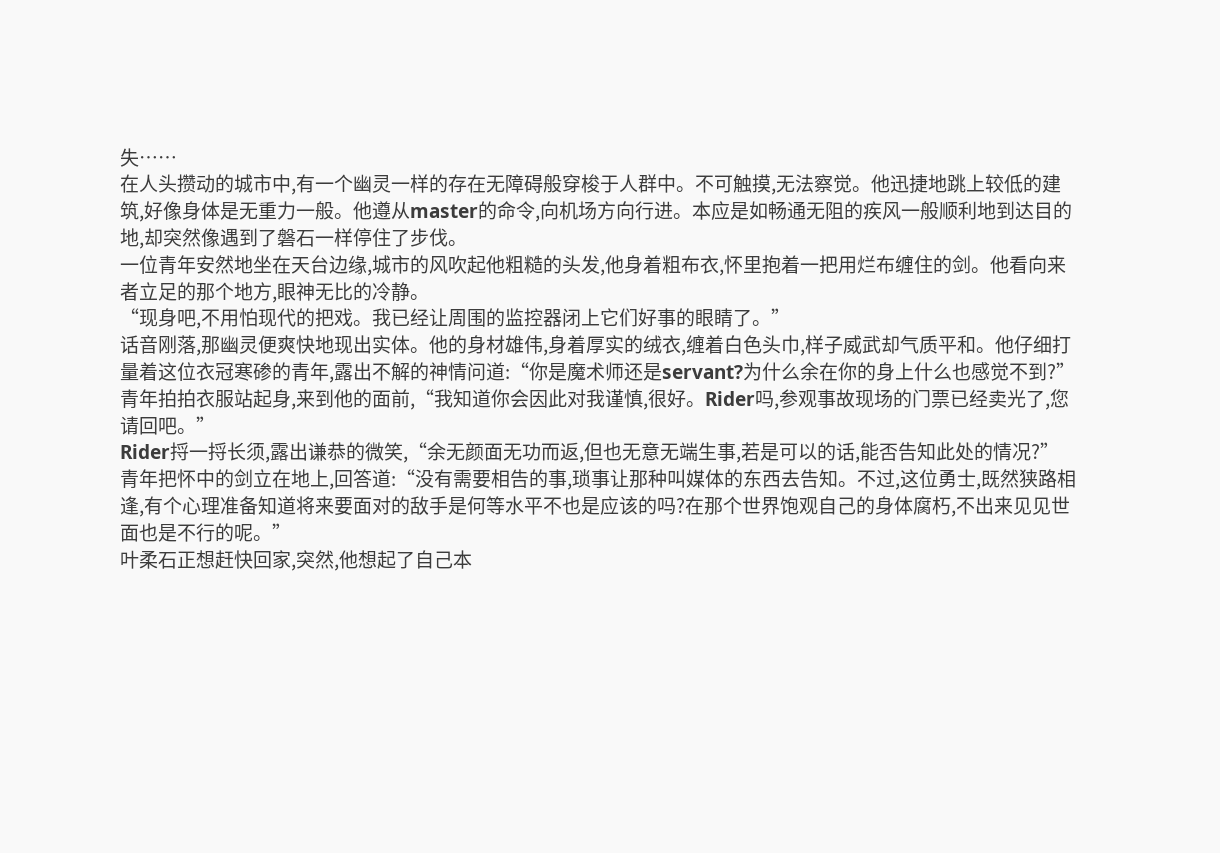失……
在人头攒动的城市中,有一个幽灵一样的存在无障碍般穿梭于人群中。不可触摸,无法察觉。他迅捷地跳上较低的建筑,好像身体是无重力一般。他遵从master的命令,向机场方向行进。本应是如畅通无阻的疾风一般顺利地到达目的地,却突然像遇到了磐石一样停住了步伐。
一位青年安然地坐在天台边缘,城市的风吹起他粗糙的头发,他身着粗布衣,怀里抱着一把用烂布缠住的剑。他看向来者立足的那个地方,眼神无比的冷静。
“现身吧,不用怕现代的把戏。我已经让周围的监控器闭上它们好事的眼睛了。”
话音刚落,那幽灵便爽快地现出实体。他的身材雄伟,身着厚实的绒衣,缠着白色头巾,样子威武却气质平和。他仔细打量着这位衣冠寒碜的青年,露出不解的神情问道:“你是魔术师还是servant?为什么余在你的身上什么也感觉不到?”
青年拍拍衣服站起身,来到他的面前,“我知道你会因此对我谨慎,很好。Rider吗,参观事故现场的门票已经卖光了,您请回吧。”
Rider捋一捋长须,露出谦恭的微笑,“余无颜面无功而返,但也无意无端生事,若是可以的话,能否告知此处的情况?”
青年把怀中的剑立在地上,回答道:“没有需要相告的事,琐事让那种叫媒体的东西去告知。不过,这位勇士,既然狭路相逢,有个心理准备知道将来要面对的敌手是何等水平不也是应该的吗?在那个世界饱观自己的身体腐朽,不出来见见世面也是不行的呢。”
叶柔石正想赶快回家,突然,他想起了自己本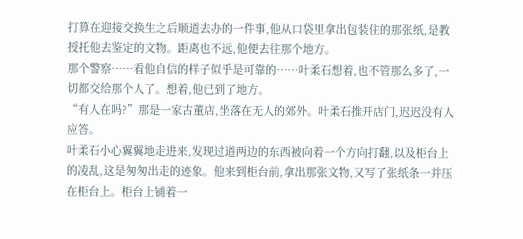打算在迎接交换生之后顺道去办的一件事,他从口袋里拿出包装住的那张纸,是教授托他去鉴定的文物。距离也不远,他便去往那个地方。
那个警察……看他自信的样子似乎是可靠的……叶柔石想着,也不管那么多了,一切都交给那个人了。想着,他已到了地方。
“有人在吗?”那是一家古董店,坐落在无人的郊外。叶柔石推开店门,迟迟没有人应答。
叶柔石小心翼翼地走进来,发现过道两边的东西被向着一个方向打翻,以及柜台上的凌乱,这是匆匆出走的迹象。他来到柜台前,拿出那张文物,又写了张纸条一并压在柜台上。柜台上铺着一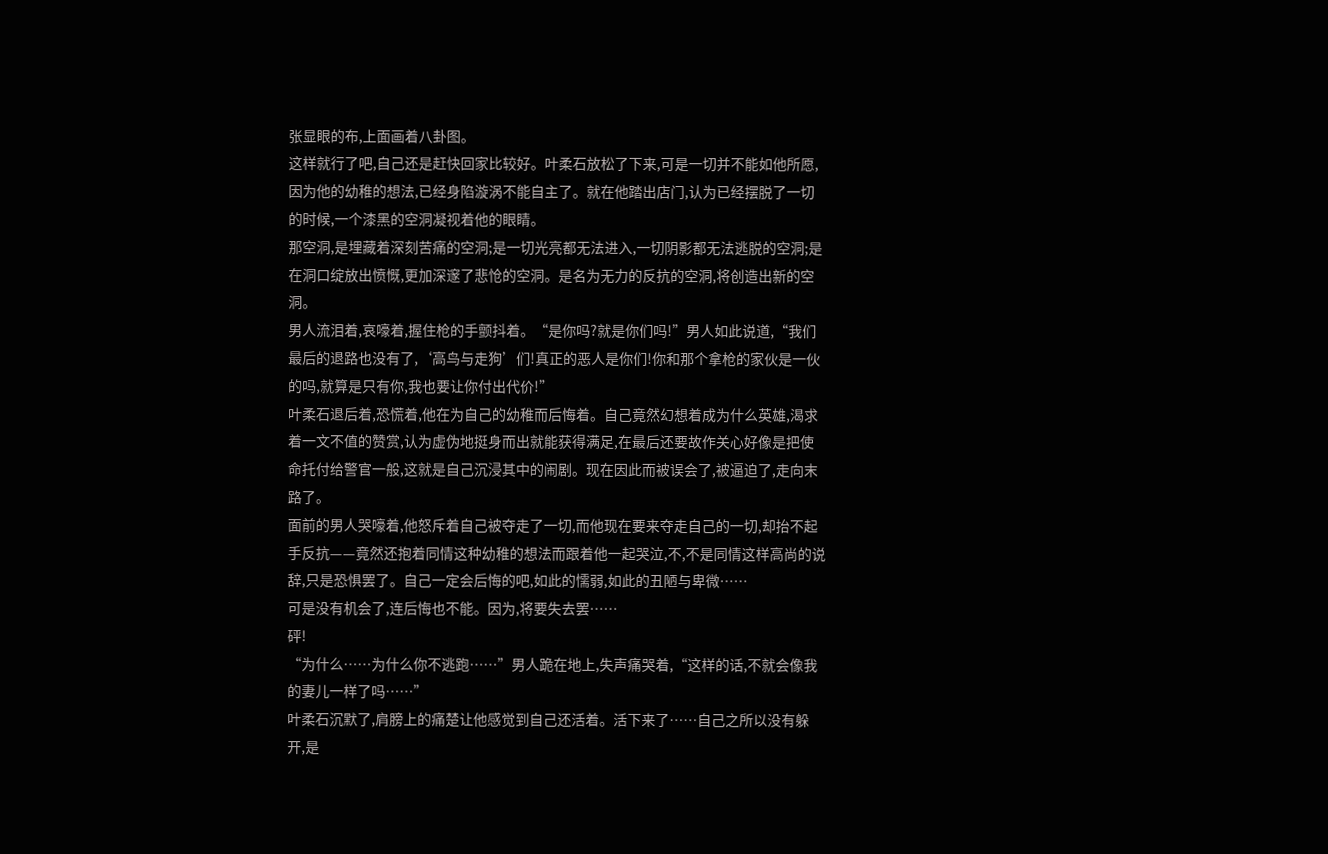张显眼的布,上面画着八卦图。
这样就行了吧,自己还是赶快回家比较好。叶柔石放松了下来,可是一切并不能如他所愿,因为他的幼稚的想法,已经身陷漩涡不能自主了。就在他踏出店门,认为已经摆脱了一切的时候,一个漆黑的空洞凝视着他的眼睛。
那空洞,是埋藏着深刻苦痛的空洞;是一切光亮都无法进入,一切阴影都无法逃脱的空洞;是在洞口绽放出愤慨,更加深邃了悲怆的空洞。是名为无力的反抗的空洞,将创造出新的空洞。
男人流泪着,哀嚎着,握住枪的手颤抖着。“是你吗?就是你们吗!”男人如此说道,“我们最后的退路也没有了,‘高鸟与走狗’们!真正的恶人是你们!你和那个拿枪的家伙是一伙的吗,就算是只有你,我也要让你付出代价!”
叶柔石退后着,恐慌着,他在为自己的幼稚而后悔着。自己竟然幻想着成为什么英雄,渴求着一文不值的赞赏,认为虚伪地挺身而出就能获得满足,在最后还要故作关心好像是把使命托付给警官一般,这就是自己沉浸其中的闹剧。现在因此而被误会了,被逼迫了,走向末路了。
面前的男人哭嚎着,他怒斥着自己被夺走了一切,而他现在要来夺走自己的一切,却抬不起手反抗——竟然还抱着同情这种幼稚的想法而跟着他一起哭泣,不,不是同情这样高尚的说辞,只是恐惧罢了。自己一定会后悔的吧,如此的懦弱,如此的丑陋与卑微……
可是没有机会了,连后悔也不能。因为,将要失去罢……
砰!
“为什么……为什么你不逃跑……”男人跪在地上,失声痛哭着,“这样的话,不就会像我的妻儿一样了吗……”
叶柔石沉默了,肩膀上的痛楚让他感觉到自己还活着。活下来了……自己之所以没有躲开,是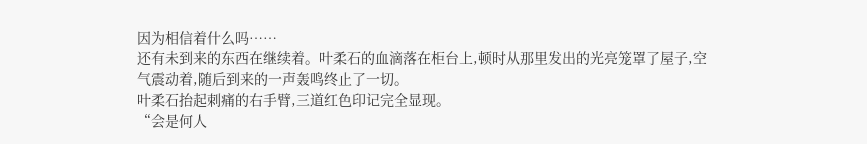因为相信着什么吗……
还有未到来的东西在继续着。叶柔石的血滴落在柜台上,顿时从那里发出的光亮笼罩了屋子,空气震动着,随后到来的一声轰鸣终止了一切。
叶柔石抬起刺痛的右手臂,三道红色印记完全显现。
“会是何人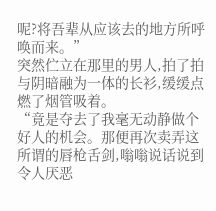呢?将吾辈从应该去的地方所呼唤而来。”
突然伫立在那里的男人,拍了拍与阴暗融为一体的长衫,缓缓点燃了烟管吸着。
“竟是夺去了我毫无动静做个好人的机会。那便再次卖弄这所谓的唇枪舌剑,嗡嗡说话说到令人厌恶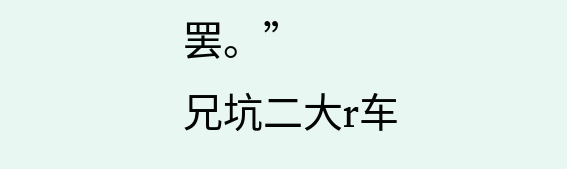罢。”
兄坑二大r车